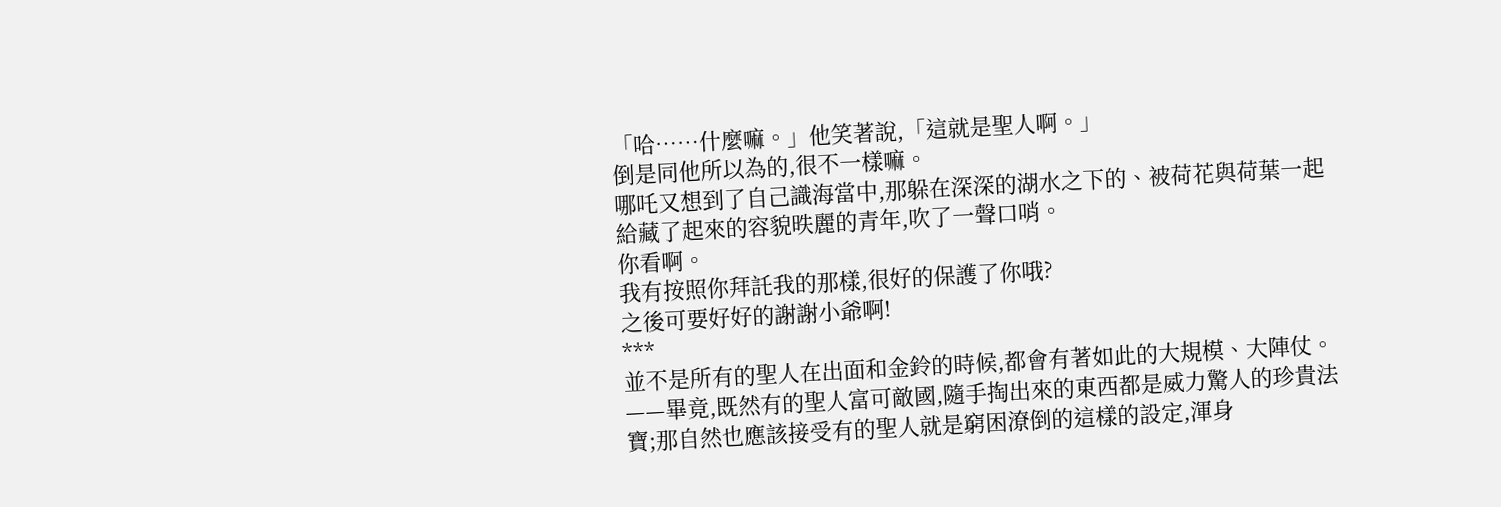「哈……什麼嘛。」他笑著說,「這就是聖人啊。」
倒是同他所以為的,很不一樣嘛。
哪吒又想到了自己識海當中,那躲在深深的湖水之下的、被荷花與荷葉一起給藏了起來的容貌昳麗的青年,吹了一聲口哨。
你看啊。
我有按照你拜託我的那樣,很好的保護了你哦?
之後可要好好的謝謝小爺啊!
***
並不是所有的聖人在出面和金鈴的時候,都會有著如此的大規模、大陣仗。
——畢竟,既然有的聖人富可敵國,隨手掏出來的東西都是威力驚人的珍貴法寶;那自然也應該接受有的聖人就是窮困潦倒的這樣的設定,渾身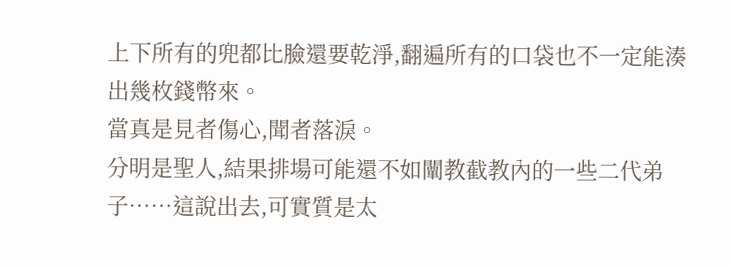上下所有的兜都比臉還要乾淨,翻遍所有的口袋也不一定能湊出幾枚錢幣來。
當真是見者傷心,聞者落淚。
分明是聖人,結果排場可能還不如闡教截教內的一些二代弟子……這說出去,可實質是太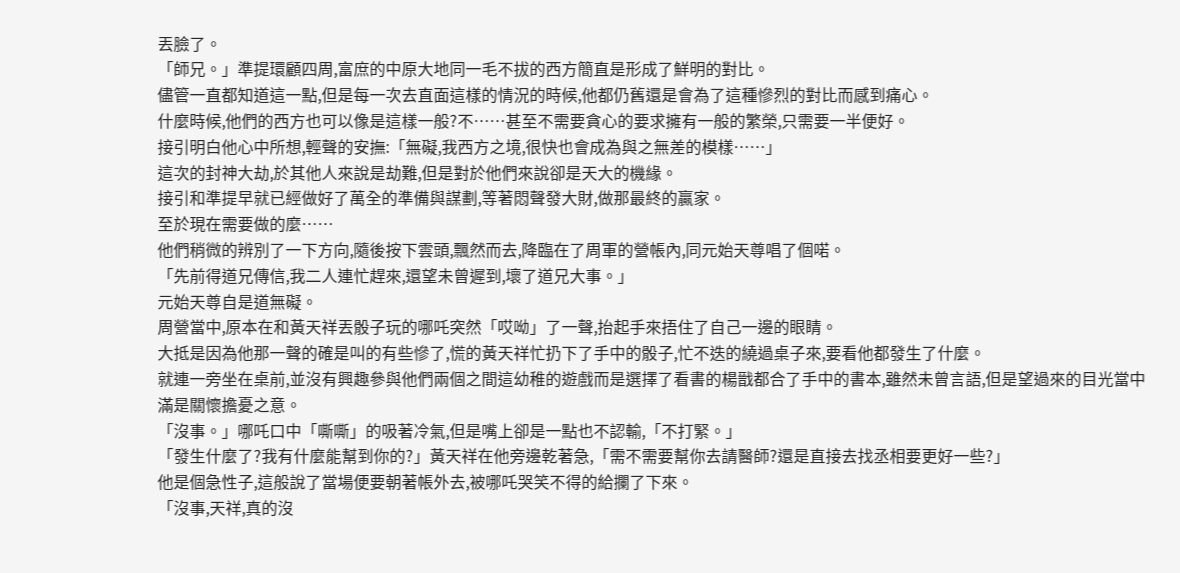丟臉了。
「師兄。」準提環顧四周,富庶的中原大地同一毛不拔的西方簡直是形成了鮮明的對比。
儘管一直都知道這一點,但是每一次去直面這樣的情況的時候,他都仍舊還是會為了這種慘烈的對比而感到痛心。
什麼時候,他們的西方也可以像是這樣一般?不……甚至不需要貪心的要求擁有一般的繁榮,只需要一半便好。
接引明白他心中所想,輕聲的安撫:「無礙,我西方之境,很快也會成為與之無差的模樣……」
這次的封神大劫,於其他人來說是劫難,但是對於他們來說卻是天大的機緣。
接引和準提早就已經做好了萬全的準備與謀劃,等著悶聲發大財,做那最終的贏家。
至於現在需要做的麼……
他們稍微的辨別了一下方向,隨後按下雲頭,飄然而去,降臨在了周軍的營帳內,同元始天尊唱了個喏。
「先前得道兄傳信,我二人連忙趕來,還望未曾遲到,壞了道兄大事。」
元始天尊自是道無礙。
周營當中,原本在和黃天祥丟骰子玩的哪吒突然「哎呦」了一聲,抬起手來捂住了自己一邊的眼睛。
大抵是因為他那一聲的確是叫的有些慘了,慌的黃天祥忙扔下了手中的骰子,忙不迭的繞過桌子來,要看他都發生了什麼。
就連一旁坐在桌前,並沒有興趣參與他們兩個之間這幼稚的遊戲而是選擇了看書的楊戩都合了手中的書本,雖然未曾言語,但是望過來的目光當中滿是關懷擔憂之意。
「沒事。」哪吒口中「嘶嘶」的吸著冷氣,但是嘴上卻是一點也不認輸,「不打緊。」
「發生什麼了?我有什麼能幫到你的?」黃天祥在他旁邊乾著急,「需不需要幫你去請醫師?還是直接去找丞相要更好一些?」
他是個急性子,這般說了當場便要朝著帳外去,被哪吒哭笑不得的給攔了下來。
「沒事,天祥,真的沒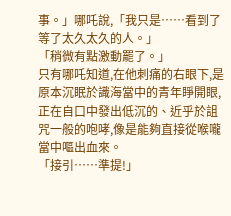事。」哪吒說,「我只是……看到了等了太久太久的人。」
「稍微有點激動罷了。」
只有哪吒知道,在他刺痛的右眼下,是原本沉眠於識海當中的青年睜開眼,正在自口中發出低沉的、近乎於詛咒一般的咆哮,像是能夠直接從喉嚨當中嘔出血來。
「接引……準提!」